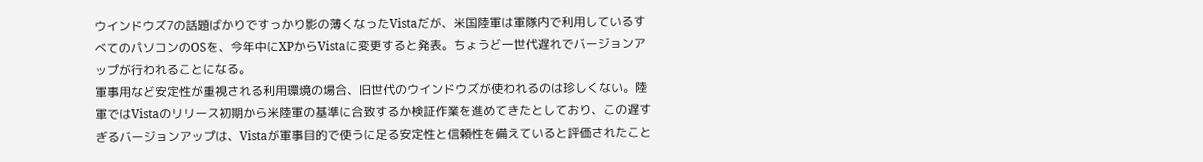ウインドウズ7の話題ばかりですっかり影の薄くなったVistaだが、米国陸軍は軍隊内で利用しているすべてのパソコンのOSを、今年中にXPからVistaに変更すると発表。ちょうど一世代遅れでバージョンアップが行われることになる。
軍事用など安定性が重視される利用環境の場合、旧世代のウインドウズが使われるのは珍しくない。陸軍ではVistaのリリース初期から米陸軍の基準に合致するか検証作業を進めてきたとしており、この遅すぎるバージョンアップは、Vistaが軍事目的で使うに足る安定性と信頼性を備えていると評価されたこと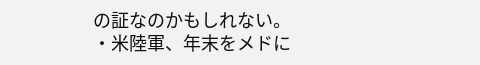の証なのかもしれない。
・米陸軍、年末をメドに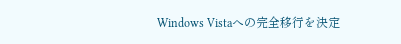Windows Vistaへの完全移行を決定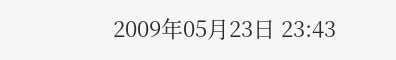2009年05月23日 23:43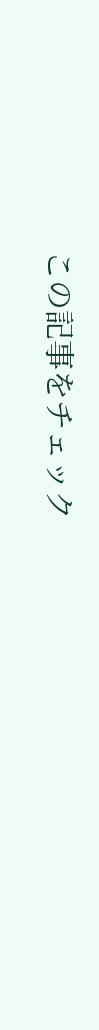この記事をチェック